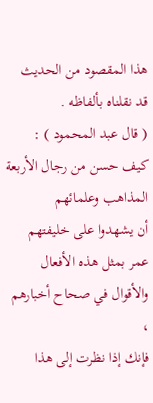هذا المقصود من الحديث قد نقلناه بألفاظه .
( قال عبد المحمود ) : كيف حسن من رجال الأربعة المذاهب وعلمائهم
أن يشهدوا على خليفتهم عمر بمثل هذه الأفعال والأقوال في صحاح أخبارهم ،
فإنك إذا نظرت إلى هذا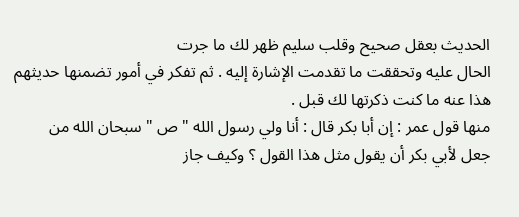الحديث بعقل صحيح وقلب سليم ظهر لك ما جرت
الحال عليه وتحققت ما تقدمت الإشارة إليه . ثم تفكر في أمور تضمنها حديثهم
هذا عنه ما كنت ذكرتها لك قبل .
منها قول عمر : إن أبا بكر قال : أنا ولي رسول الله " ص " سبحان الله من
جعل لأبي بكر أن يقول مثل هذا القول ؟ وكيف جاز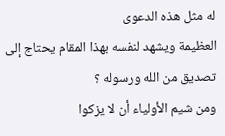له مثل هذه الدعوى
العظيمة ويشهد لنفسه بهذا المقام يحتاج إلى تصديق من الله ورسوله ؟
ومن شيم الأولياء أن لا يزكوا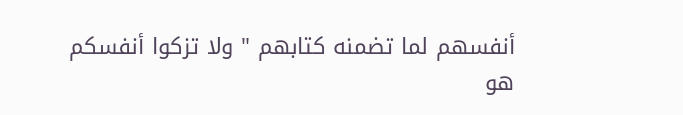أنفسهم لما تضمنه كتابهم " ولا تزكوا أنفسكم
هو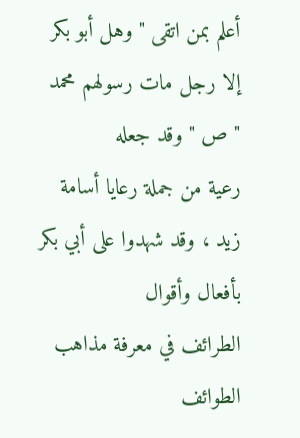أعلم بمن اتقى " وهل أبو بكر إلا رجل مات رسولهم محمد " ص " وقد جعله
رعية من جملة رعايا أسامة زيد ، وقد شهدوا على أبي بكر بأفعال وأقوال
الطرائف في معرفة مذاهب الطوائف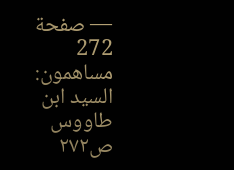— صفحة 272
مساهمون: السيد ابن طاووس
ص٢٧٢